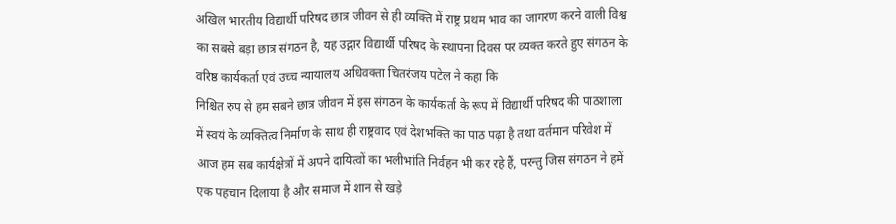अखिल भारतीय विद्यार्थी परिषद छात्र जीवन से ही व्यक्ति में राष्ट्र प्रथम भाव का जागरण करने वाली विश्व का सबसे बड़ा छात्र संगठन है, यह उद्गार विद्यार्थी परिषद के स्थापना दिवस पर व्यक्त करते हुए संगठन के वरिष्ठ कार्यकर्ता एवं उच्च न्यायालय अधिवक्ता चितरंजय पटेल ने कहा कि
निश्चित रुप से हम सबने छात्र जीवन में इस संगठन के कार्यकर्ता के रूप में विद्यार्थी परिषद की पाठशाला में स्वयं के व्यक्तित्व निर्माण के साथ ही राष्ट्रवाद एवं देशभक्ति का पाठ पढ़ा है तथा वर्तमान परिवेश में आज हम सब कार्यक्षेत्रों में अपने दायित्वों का भलीभांति निर्वहन भी कर रहे हैं, परन्तु जिस संगठन ने हमें एक पहचान दिलाया है और समाज में शान से खड़े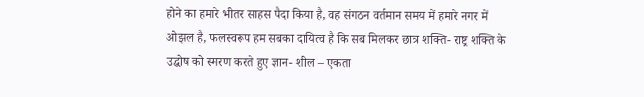होने का हमारे भीतर साहस पैदा किया है, वह संगठन वर्तमान समय में हमारे नगर में ओझल है, फलस्वरूप हम सबका दायित्व है कि सब मिलकर छात्र शक्ति- राष्ट्र शक्ति के उद्घोष को स्मरण करते हुए ज्ञान- शील – एकता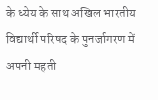के ध्येय के साथ अखिल भारतीय विद्यार्थी परिषद के पुनर्जागरण में अपनी महती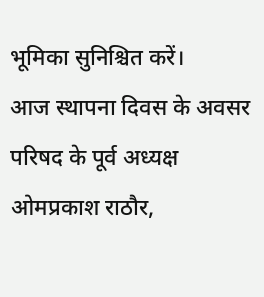भूमिका सुनिश्चित करें।
आज स्थापना दिवस के अवसर परिषद के पूर्व अध्यक्ष ओमप्रकाश राठौर,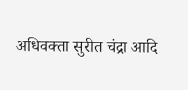अधिवक्ता सुरीत चंद्रा आदि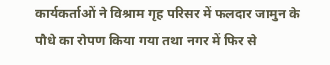कार्यकर्ताओं ने विश्राम गृह परिसर में फलदार जामुन के पौधे का रोपण किया गया तथा नगर में फिर से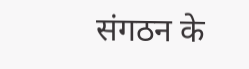संगठन के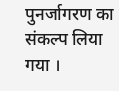पुनर्जागरण का संकल्प लिया गया ।